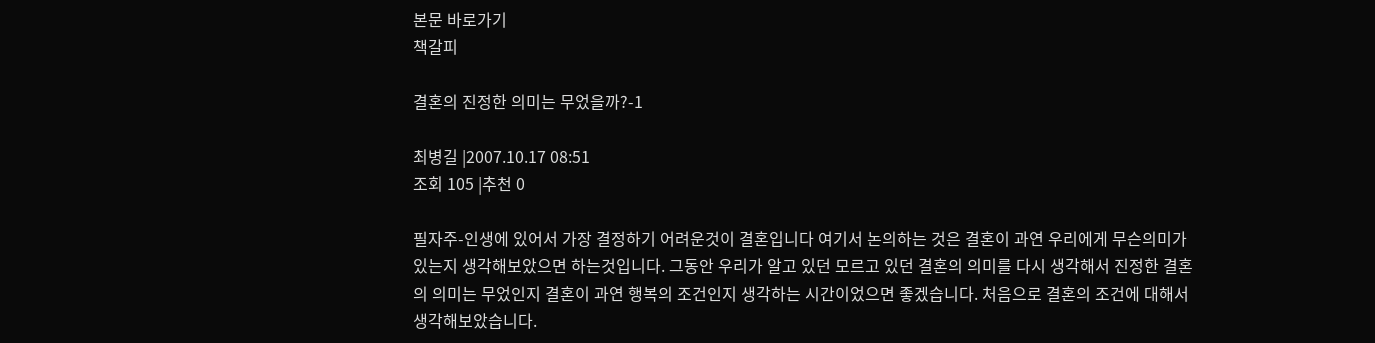본문 바로가기
책갈피

결혼의 진정한 의미는 무었을까?-1

최병길 |2007.10.17 08:51
조회 105 |추천 0

필자주-인생에 있어서 가장 결정하기 어려운것이 결혼입니다 여기서 논의하는 것은 결혼이 과연 우리에게 무슨의미가 있는지 생각해보았으면 하는것입니다. 그동안 우리가 알고 있던 모르고 있던 결혼의 의미를 다시 생각해서 진정한 결혼의 의미는 무었인지 결혼이 과연 행복의 조건인지 생각하는 시간이었으면 좋겠습니다. 처음으로 결혼의 조건에 대해서 생각해보았습니다.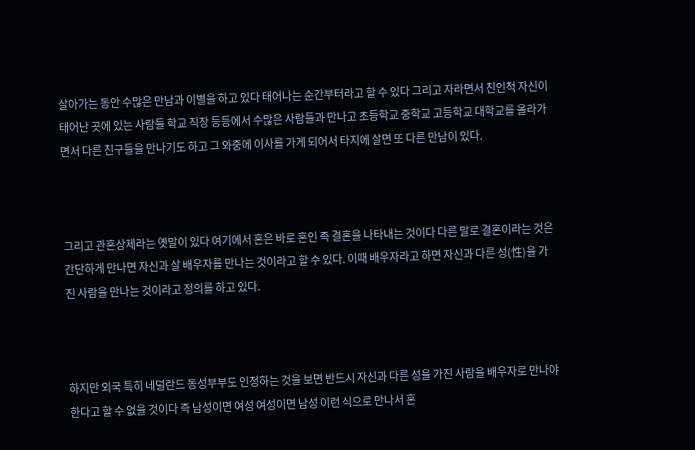살아가는 동안 수많은 만남과 이별을 하고 있다 태어나는 순간부터라고 할 수 있다 그리고 자라면서 친인척 자신이 태어난 곳에 있는 사람들 학교 직장 등등에서 수많은 사람들과 만나고 초등학교 중학교 고등학교 대학교를 올라가면서 다른 친구들을 만나기도 하고 그 와중에 이사를 가게 되어서 타지에 살면 또 다른 만남이 있다.



그리고 관혼상제라는 옛말이 있다 여기에서 혼은 바로 혼인 즉 결혼을 나타내는 것이다 다른 말로 결혼이라는 것은 간단하게 만나면 자신과 살 배우자를 만나는 것이라고 할 수 있다. 이때 배우자라고 하면 자신과 다른 성(性)을 가진 사람을 만나는 것이라고 정의를 하고 있다.



하지만 외국 특히 네덜란드 동성부부도 인정하는 것을 보면 반드시 자신과 다른 성을 가진 사람을 배우자로 만나야 한다고 할 수 없을 것이다 즉 남성이면 여성 여성이면 남성 이런 식으로 만나서 혼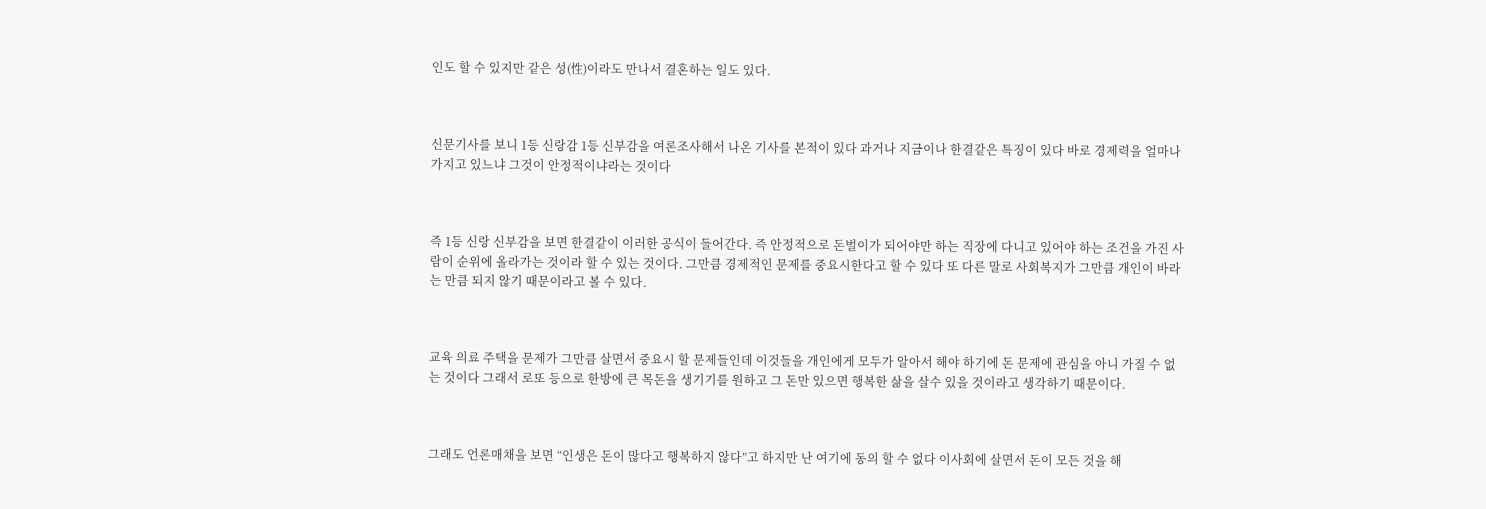인도 할 수 있지만 같은 성(性)이라도 만나서 결혼하는 일도 있다.



신문기사를 보니 1등 신랑감 1등 신부감을 여론조사해서 나온 기사를 본적이 있다 과거나 지금이나 한결같은 특징이 있다 바로 경제력을 얼마나 가지고 있느냐 그것이 안정적이냐라는 것이다



즉 1등 신랑 신부감을 보면 한결같이 이러한 공식이 들어간다. 즉 안정적으로 돈벌이가 되어야만 하는 직장에 다니고 있어야 하는 조건을 가진 사람이 순위에 올라가는 것이라 할 수 있는 것이다. 그만큼 경제적인 문제를 중요시한다고 할 수 있다 또 다른 말로 사회복지가 그만큼 개인이 바라는 만큼 되지 않기 때문이라고 볼 수 있다.



교육 의료 주택을 문제가 그만큼 살면서 중요시 할 문제들인데 이것들을 개인에게 모두가 알아서 해야 하기에 돈 문제에 관심을 아니 가질 수 없는 것이다 그래서 로또 등으로 한방에 큰 목돈을 생기기를 원하고 그 돈만 있으면 행복한 삶을 살수 있을 것이라고 생각하기 때문이다.



그래도 언론매채을 보면 “인생은 돈이 많다고 행복하지 않다”고 하지만 난 여기에 동의 할 수 없다 이사회에 살면서 돈이 모든 것을 해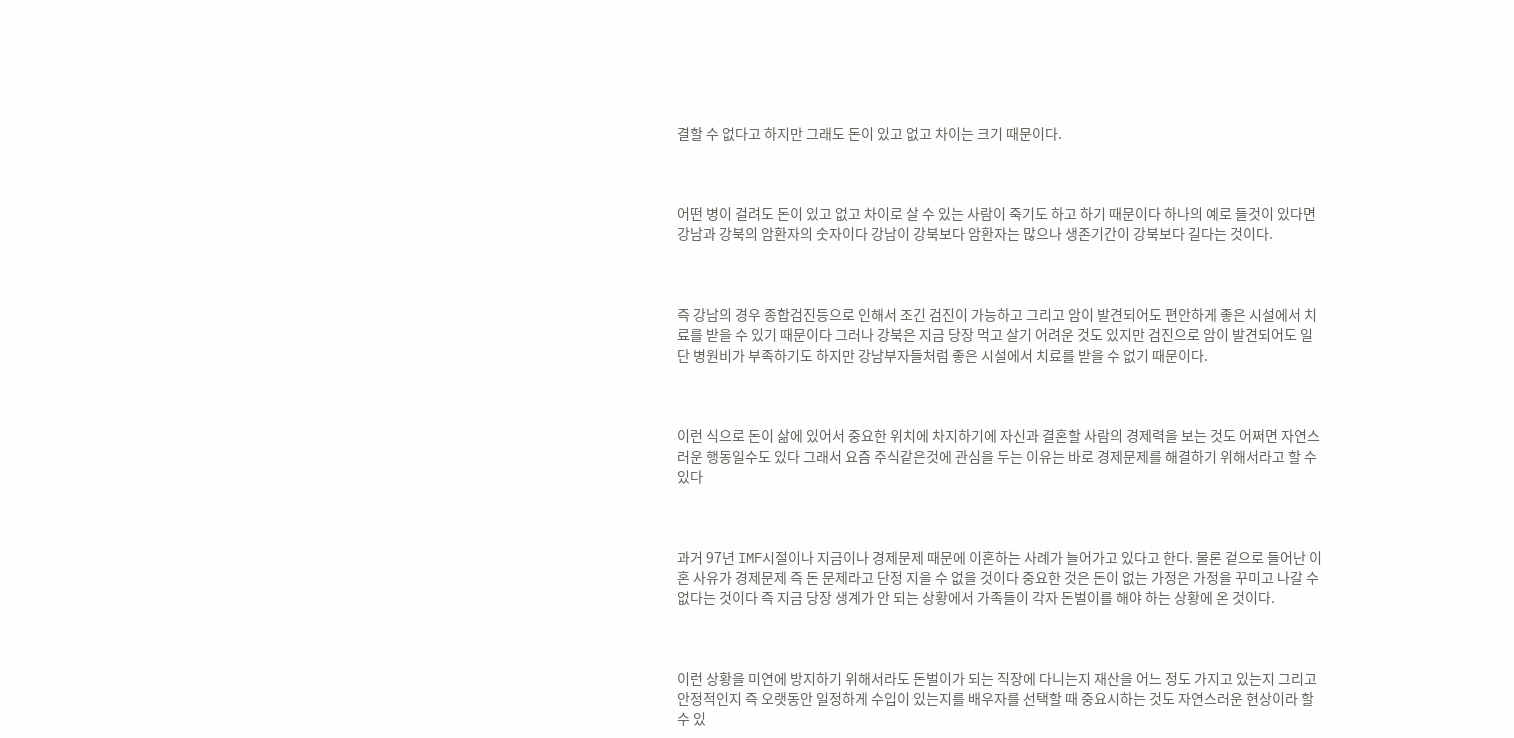결할 수 없다고 하지만 그래도 돈이 있고 없고 차이는 크기 때문이다.



어떤 병이 걸려도 돈이 있고 없고 차이로 살 수 있는 사람이 죽기도 하고 하기 때문이다 하나의 예로 들것이 있다면 강남과 강북의 암환자의 숫자이다 강남이 강북보다 암환자는 많으나 생존기간이 강북보다 길다는 것이다.



즉 강남의 경우 종합검진등으로 인해서 조긴 검진이 가능하고 그리고 암이 발견되어도 편안하게 좋은 시설에서 치료를 받을 수 있기 때문이다 그러나 강북은 지금 당장 먹고 살기 어려운 것도 있지만 검진으로 암이 발견되어도 일단 병원비가 부족하기도 하지만 강남부자들처럼 좋은 시설에서 치료를 받을 수 없기 때문이다.



이런 식으로 돈이 삶에 있어서 중요한 위치에 차지하기에 자신과 결혼할 사람의 경제력을 보는 것도 어쩌면 자연스러운 행동일수도 있다 그래서 요즘 주식같은것에 관심을 두는 이유는 바로 경제문제를 해결하기 위해서라고 할 수 있다



과거 97년 IMF시절이나 지금이나 경제문제 때문에 이혼하는 사례가 늘어가고 있다고 한다. 물론 겉으로 들어난 이혼 사유가 경제문제 즉 돈 문제라고 단정 지을 수 없을 것이다 중요한 것은 돈이 없는 가정은 가정을 꾸미고 나갈 수 없다는 것이다 즉 지금 당장 생계가 안 되는 상황에서 가족들이 각자 돈벌이를 해야 하는 상황에 온 것이다.



이런 상황을 미연에 방지하기 위해서라도 돈벌이가 되는 직장에 다니는지 재산을 어느 정도 가지고 있는지 그리고 안정적인지 즉 오랫동안 일정하게 수입이 있는지를 배우자를 선택할 때 중요시하는 것도 자연스러운 현상이라 할 수 있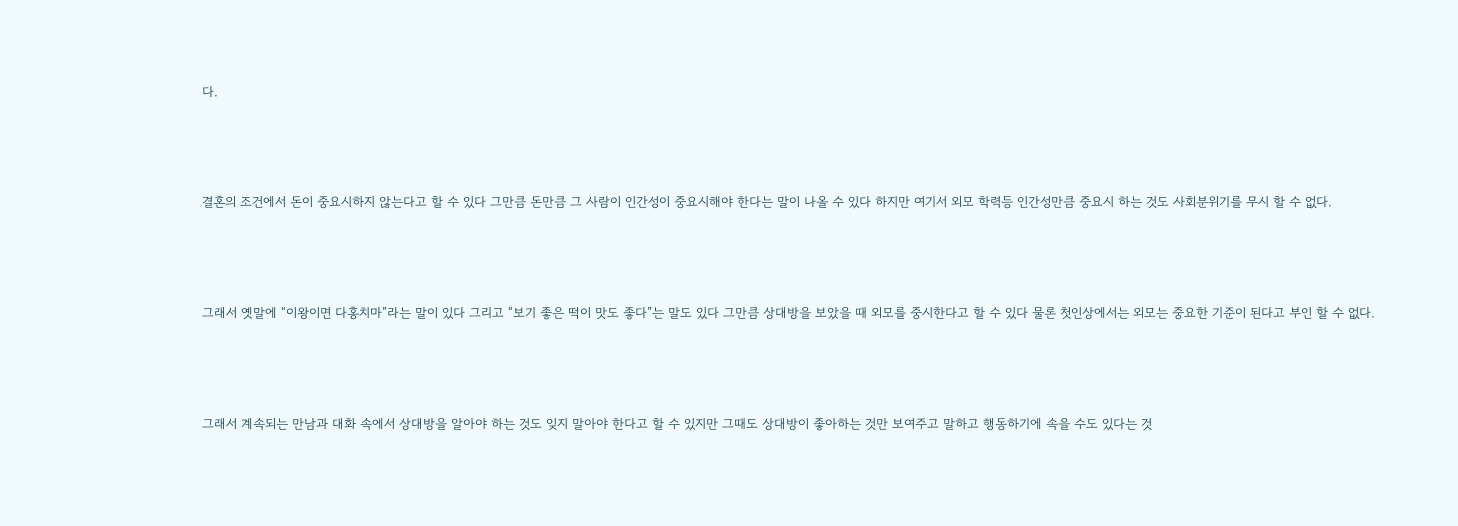다.



결혼의 조건에서 돈이 중요시하지 않는다고 할 수 있다 그만큼 돈만큼 그 사람이 인간성이 중요시해야 한다는 말이 나올 수 있다 하지만 여기서 외모 학력등 인간성만큼 중요시 하는 것도 사회분위기를 무시 할 수 없다.



그래서 옛말에 “이왕이면 다홍치마”라는 말이 있다 그리고 “보기 좋은 떡이 맛도 좋다”는 말도 있다 그만큼 상대방을 보았을 때 외모를 중시한다고 할 수 있다 물론 첫인상에서는 외모는 중요한 기준이 된다고 부인 할 수 없다.



그래서 계속되는 만남과 대화 속에서 상대방을 알아야 하는 것도 잊지 말아야 한다고 할 수 있지만 그때도 상대방이 좋아하는 것만 보여주고 말하고 행동하기에 속을 수도 있다는 것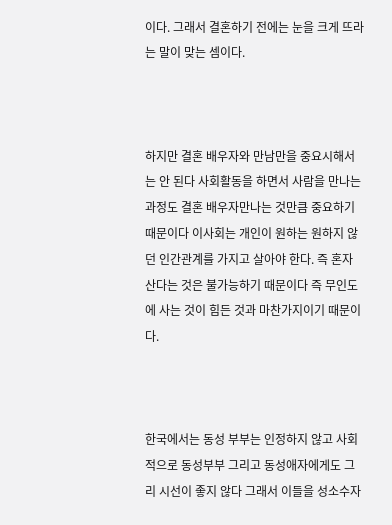이다. 그래서 결혼하기 전에는 눈을 크게 뜨라는 말이 맞는 셈이다.



하지만 결혼 배우자와 만남만을 중요시해서는 안 된다 사회활동을 하면서 사람을 만나는 과정도 결혼 배우자만나는 것만큼 중요하기 때문이다 이사회는 개인이 원하는 원하지 않던 인간관계를 가지고 살아야 한다. 즉 혼자 산다는 것은 불가능하기 때문이다 즉 무인도에 사는 것이 힘든 것과 마찬가지이기 때문이다.



한국에서는 동성 부부는 인정하지 않고 사회적으로 동성부부 그리고 동성애자에게도 그리 시선이 좋지 않다 그래서 이들을 성소수자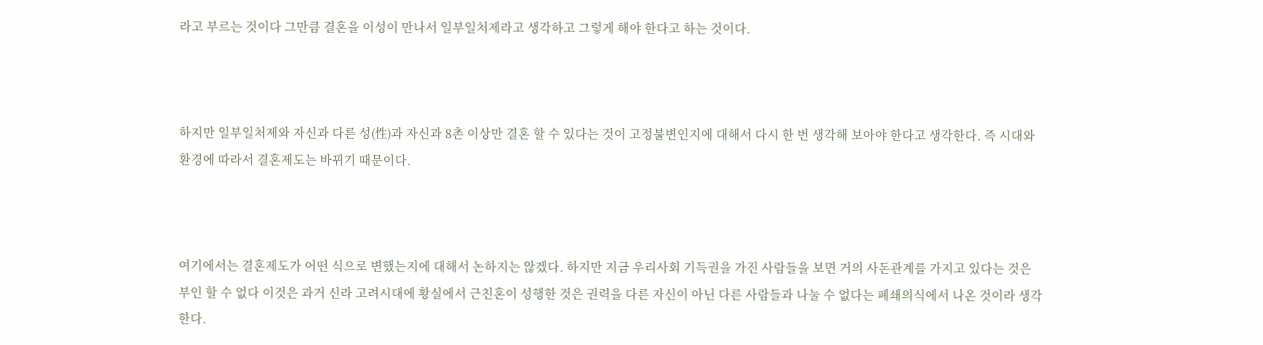라고 부르는 것이다 그만큼 결혼을 이성이 만나서 일부일처제라고 생각하고 그렇게 해야 한다고 하는 것이다.



하지만 일부일처제와 자신과 다른 성(性)과 자신과 8촌 이상만 결혼 할 수 있다는 것이 고정불변인지에 대해서 다시 한 번 생각해 보아야 한다고 생각한다. 즉 시대와 환경에 따라서 결혼제도는 바뀌기 때문이다.



여기에서는 결혼제도가 어떤 식으로 변했는지에 대해서 논하지는 않겠다. 하지만 지금 우리사회 기득권을 가진 사람들을 보면 거의 사돈관계를 가지고 있다는 것은 부인 할 수 없다 이것은 과거 신라 고려시대에 황실에서 근친혼이 성행한 것은 권력을 다른 자신이 아닌 다른 사람들과 나눌 수 없다는 폐쇄의식에서 나온 것이라 생각한다.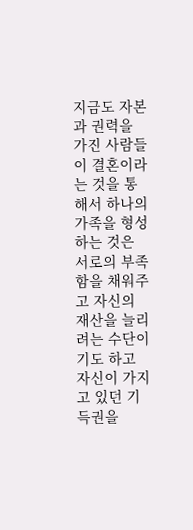지금도 자본과 권력을 가진 사람들이 결혼이라는 것을 통해서 하나의 가족을 형성하는 것은 서로의 부족함을 채워주고 자신의 재산을 늘리려는 수단이기도 하고 자신이 가지고 있던 기득권을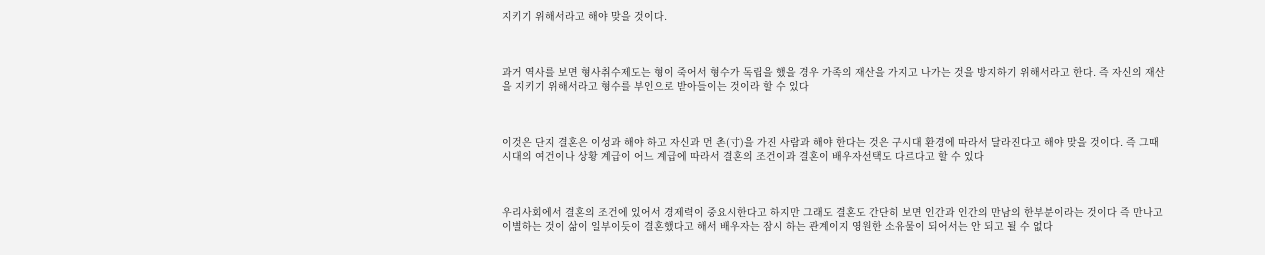지키기 위해서라고 해야 맞을 것이다.



과거 역사를 보면 형사취수제도는 형이 죽어서 형수가 독립을 했을 경우 가족의 재산을 가지고 나가는 것을 방지하기 위해서라고 한다. 즉 자신의 재산을 지키기 위해서라고 형수를 부인으로 받아들이는 것이라 할 수 있다



이것은 단지 결혼은 이성과 해야 하고 자신과 먼 촌(寸)을 가진 사람과 해야 한다는 것은 구시대 환경에 따라서 달라진다고 해야 맞을 것이다. 즉 그때 시대의 여건이나 상황 계급이 어느 계급에 따라서 결혼의 조건이과 결혼이 배우자선택도 다르다고 할 수 있다



우리사회에서 결혼의 조건에 있어서 경제력이 중요시한다고 하지만 그래도 결혼도 간단히 보면 인간과 인간의 만남의 한부분이라는 것이다 즉 만나고 이별하는 것이 삶이 일부이듯이 결혼했다고 해서 배우자는 잠시 하는 관계이지 영원한 소유물이 되어서는 안 되고 될 수 없다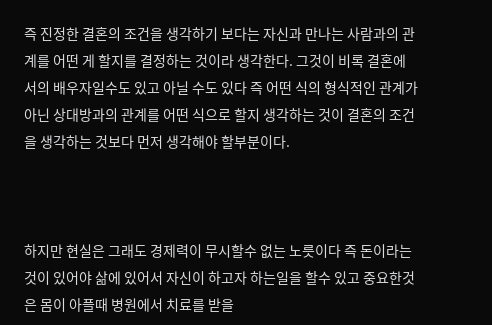즉 진정한 결혼의 조건을 생각하기 보다는 자신과 만나는 사람과의 관계를 어떤 게 할지를 결정하는 것이라 생각한다. 그것이 비록 결혼에서의 배우자일수도 있고 아닐 수도 있다 즉 어떤 식의 형식적인 관계가 아닌 상대방과의 관계를 어떤 식으로 할지 생각하는 것이 결혼의 조건을 생각하는 것보다 먼저 생각해야 할부분이다.



하지만 현실은 그래도 경제력이 무시할수 없는 노릇이다 즉 돈이라는 것이 있어야 삶에 있어서 자신이 하고자 하는일을 할수 있고 중요한것은 몸이 아플때 병원에서 치료를 받을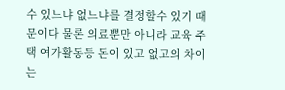수 있느냐 없느냐를 결정할수 있기 때문이다 물론 의료뿐만 아니라 교육 주택 여가활동등 돈이 있고 없고의 차이는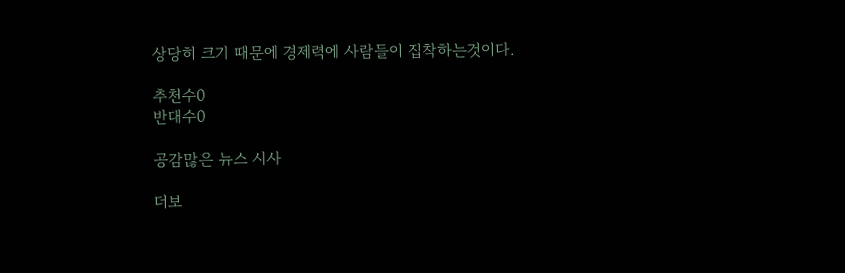상당히 크기 때문에 경제력에 사람들이 집착하는것이다.

추천수0
반대수0

공감많은 뉴스 시사

더보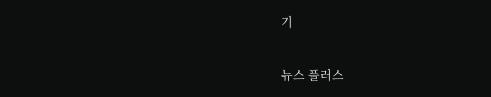기

뉴스 플러스